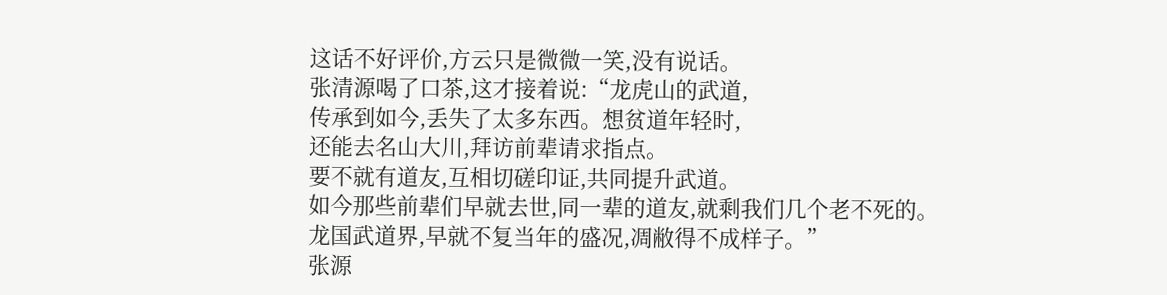这话不好评价,方云只是微微一笑,没有说话。
张清源喝了口茶,这才接着说:“龙虎山的武道,
传承到如今,丢失了太多东西。想贫道年轻时,
还能去名山大川,拜访前辈请求指点。
要不就有道友,互相切磋印证,共同提升武道。
如今那些前辈们早就去世,同一辈的道友,就剩我们几个老不死的。
龙国武道界,早就不复当年的盛况,凋敝得不成样子。”
张源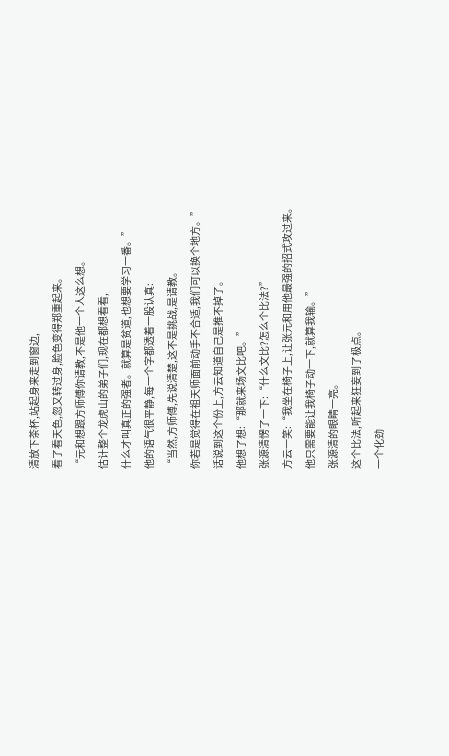清放下茶杯,站起身来走到窗边,
看了看天色,忽又转过身,脸色变得郑重起来。
“元和想跟方师傅你请教,不是他一个人这么想。
估计整个龙虎山的弟子们,现在都想看看,
什么才叫真正的强者。就算是贫道,也想要学习一番。”
他的语气很平静,每一个字都透着一股认真:
“当然,方师傅,先说清楚,这不是挑战,是请教。
你若是觉得在祖天师面前动手不合适,我们可以换个地方。”
话说到这个份上,方云知道自己是推不掉了。
他想了想:“那就来场文比吧。”
张源清愣了一下:“什么文比?怎么个比法?”
方云一笑:“我坐在椅子上,让张元和用他最强的招式攻过来。
他只需要能让我椅子动一下,就算我输。”
张源清的眼睛一亮。
这个比法,听起来狂妄到了极点。
一个化劲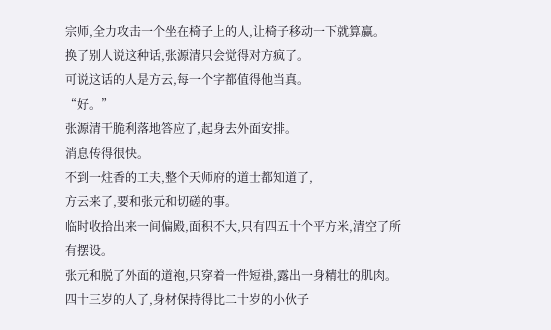宗师,全力攻击一个坐在椅子上的人,让椅子移动一下就算赢。
换了别人说这种话,张源清只会觉得对方疯了。
可说这话的人是方云,每一个字都值得他当真。
“好。”
张源清干脆利落地答应了,起身去外面安排。
消息传得很快。
不到一炷香的工夫,整个天师府的道士都知道了,
方云来了,要和张元和切磋的事。
临时收拾出来一间偏殿,面积不大,只有四五十个平方米,清空了所有摆设。
张元和脱了外面的道袍,只穿着一件短褂,露出一身精壮的肌肉。
四十三岁的人了,身材保持得比二十岁的小伙子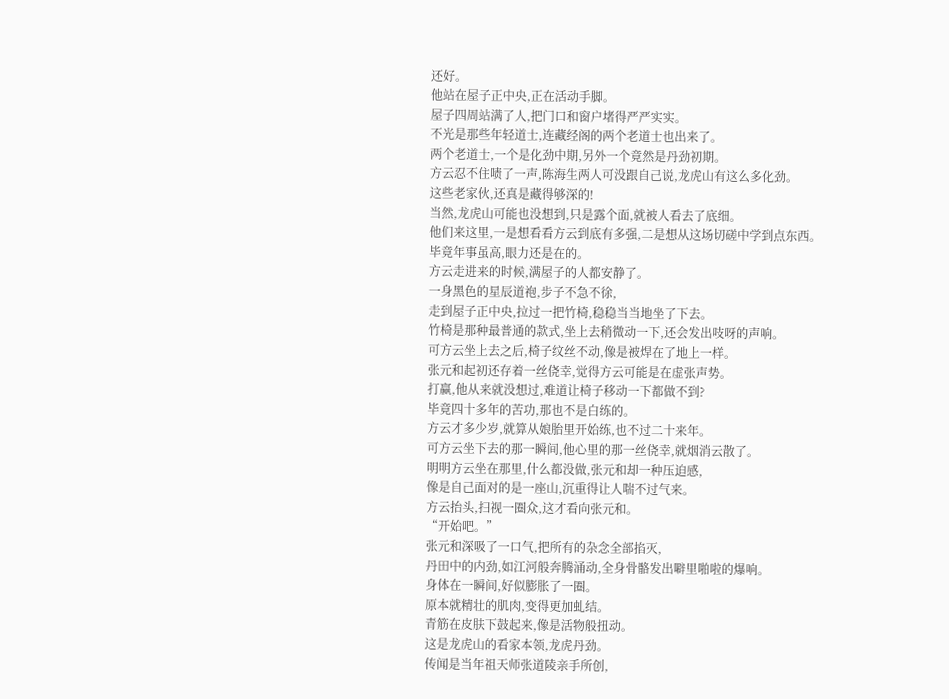还好。
他站在屋子正中央,正在活动手脚。
屋子四周站满了人,把门口和窗户堵得严严实实。
不光是那些年轻道士,连藏经阁的两个老道士也出来了。
两个老道士,一个是化劲中期,另外一个竟然是丹劲初期。
方云忍不住啧了一声,陈海生两人可没跟自己说,龙虎山有这么多化劲。
这些老家伙,还真是藏得够深的!
当然,龙虎山可能也没想到,只是露个面,就被人看去了底细。
他们来这里,一是想看看方云到底有多强,二是想从这场切磋中学到点东西。
毕竟年事虽高,眼力还是在的。
方云走进来的时候,满屋子的人都安静了。
一身黑色的星辰道袍,步子不急不徐,
走到屋子正中央,拉过一把竹椅,稳稳当当地坐了下去。
竹椅是那种最普通的款式,坐上去稍微动一下,还会发出吱呀的声响。
可方云坐上去之后,椅子纹丝不动,像是被焊在了地上一样。
张元和起初还存着一丝侥幸,觉得方云可能是在虚张声势。
打赢,他从来就没想过,难道让椅子移动一下都做不到?
毕竟四十多年的苦功,那也不是白练的。
方云才多少岁,就算从娘胎里开始练,也不过二十来年。
可方云坐下去的那一瞬间,他心里的那一丝侥幸,就烟消云散了。
明明方云坐在那里,什么都没做,张元和却一种压迫感,
像是自己面对的是一座山,沉重得让人喘不过气来。
方云抬头,扫视一圈众,这才看向张元和。
“开始吧。”
张元和深吸了一口气,把所有的杂念全部掐灭,
丹田中的内劲,如江河般奔腾涌动,全身骨骼发出噼里啪啦的爆响。
身体在一瞬间,好似膨胀了一圈。
原本就精壮的肌肉,变得更加虬结。
青筋在皮肤下鼓起来,像是活物般扭动。
这是龙虎山的看家本领,龙虎丹劲。
传闻是当年祖天师张道陵亲手所创,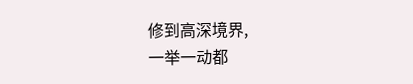修到高深境界,
一举一动都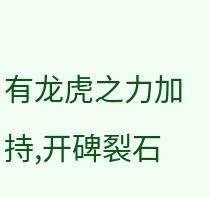有龙虎之力加持,开碑裂石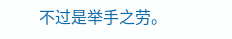不过是举手之劳。